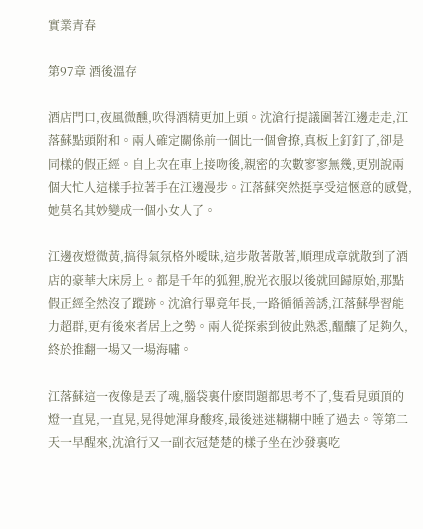實業青春

第97章 酒後溫存

酒店門口,夜風微醺,吹得酒精更加上頭。沈滄行提議圍著江邊走走,江落蘇點頭附和。兩人確定關係前一個比一個會撩,真板上釘釘了,卻是同樣的假正經。自上次在車上接吻後,親密的次數寥寥無幾,更別說兩個大忙人這樣手拉著手在江邊漫步。江落蘇突然挺享受這愜意的感覺,她莫名其妙變成一個小女人了。

江邊夜燈微黃,搞得氣氛格外曖昧,這步散著散著,順理成章就散到了酒店的豪華大床房上。都是千年的狐狸,脫光衣服以後就回歸原始,那點假正經全然沒了蹤跡。沈滄行畢竟年長,一路循循善誘,江落蘇學習能力超群,更有後來者居上之勢。兩人從探索到彼此熟悉,醞釀了足夠久,終於推翻一場又一場海嘯。

江落蘇這一夜像是丟了魂,腦袋裏什麽問題都思考不了,隻看見頭頂的燈一直晃,一直晃,晃得她渾身酸疼,最後迷迷糊糊中睡了過去。等第二天一早醒來,沈滄行又一副衣冠楚楚的樣子坐在沙發裏吃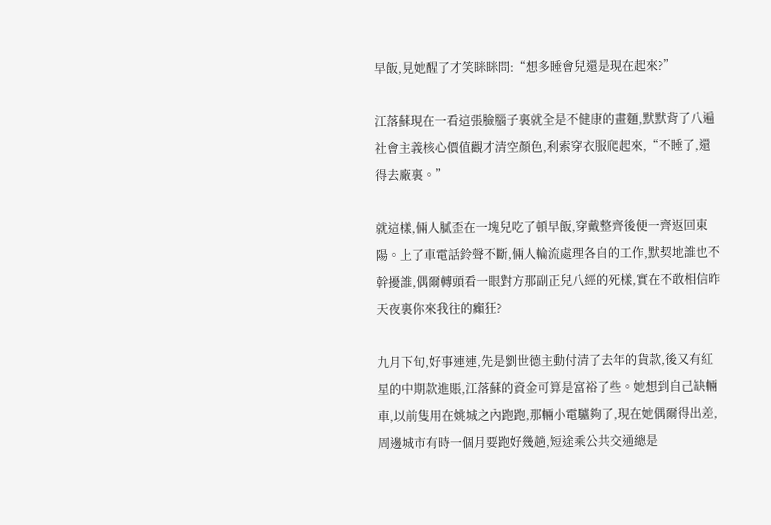早飯,見她醒了才笑眯眯問:“想多睡會兒還是現在起來?”

江落蘇現在一看這張臉腦子裏就全是不健康的畫麵,默默背了八遍社會主義核心價值觀才清空顏色,利索穿衣服爬起來,“不睡了,還得去廠裏。”

就這樣,倆人膩歪在一塊兒吃了頓早飯,穿戴整齊後便一齊返回東陽。上了車電話鈴聲不斷,倆人輪流處理各自的工作,默契地誰也不幹擾誰,偶爾轉頭看一眼對方那副正兒八經的死樣,實在不敢相信昨天夜裏你來我往的癲狂?

九月下旬,好事連連,先是劉世德主動付清了去年的貨款,後又有紅星的中期款進賬,江落蘇的資金可算是富裕了些。她想到自己缺輛車,以前隻用在姚城之內跑跑,那輛小電驢夠了,現在她偶爾得出差,周邊城市有時一個月要跑好幾趟,短途乘公共交通總是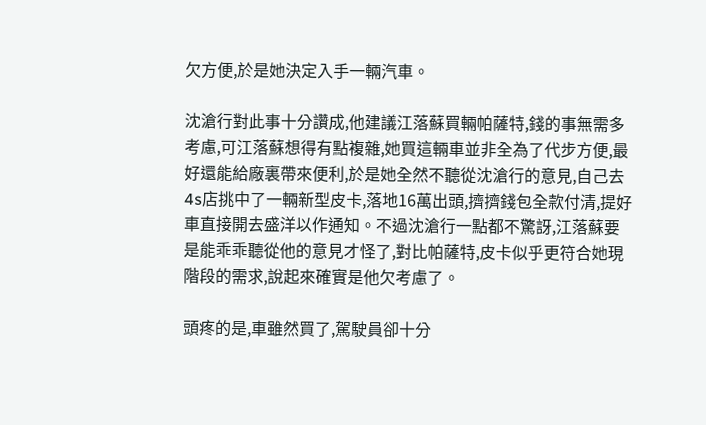欠方便,於是她決定入手一輛汽車。

沈滄行對此事十分讚成,他建議江落蘇買輛帕薩特,錢的事無需多考慮,可江落蘇想得有點複雜,她買這輛車並非全為了代步方便,最好還能給廠裏帶來便利,於是她全然不聽從沈滄行的意見,自己去4s店挑中了一輛新型皮卡,落地16萬出頭,擠擠錢包全款付清,提好車直接開去盛洋以作通知。不過沈滄行一點都不驚訝,江落蘇要是能乖乖聽從他的意見才怪了,對比帕薩特,皮卡似乎更符合她現階段的需求,說起來確實是他欠考慮了。

頭疼的是,車雖然買了,駕駛員卻十分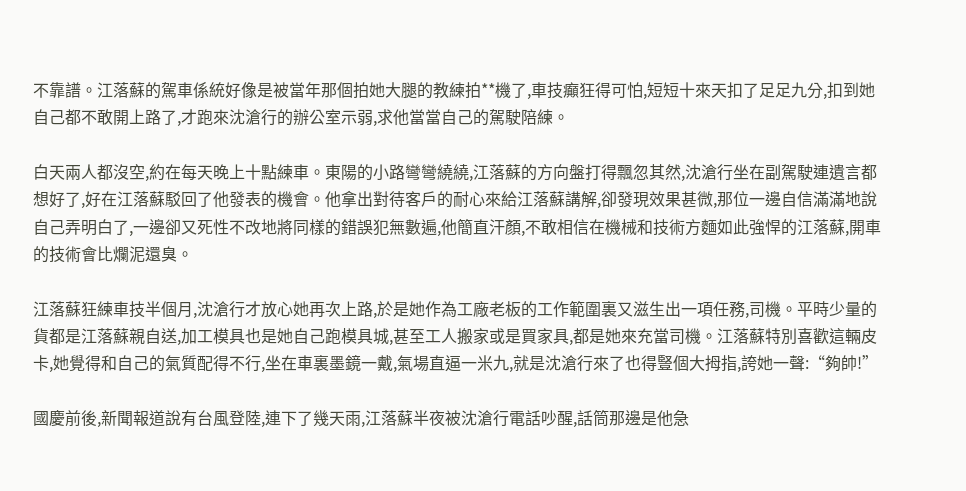不靠譜。江落蘇的駕車係統好像是被當年那個拍她大腿的教練拍**機了,車技癲狂得可怕,短短十來天扣了足足九分,扣到她自己都不敢開上路了,才跑來沈滄行的辦公室示弱,求他當當自己的駕駛陪練。

白天兩人都沒空,約在每天晚上十點練車。東陽的小路彎彎繞繞,江落蘇的方向盤打得飄忽其然,沈滄行坐在副駕駛連遺言都想好了,好在江落蘇駁回了他發表的機會。他拿出對待客戶的耐心來給江落蘇講解,卻發現效果甚微,那位一邊自信滿滿地說自己弄明白了,一邊卻又死性不改地將同樣的錯誤犯無數遍,他簡直汗顏,不敢相信在機械和技術方麵如此強悍的江落蘇,開車的技術會比爛泥還臭。

江落蘇狂練車技半個月,沈滄行才放心她再次上路,於是她作為工廠老板的工作範圍裏又滋生出一項任務,司機。平時少量的貨都是江落蘇親自送,加工模具也是她自己跑模具城,甚至工人搬家或是買家具,都是她來充當司機。江落蘇特別喜歡這輛皮卡,她覺得和自己的氣質配得不行,坐在車裏墨鏡一戴,氣場直逼一米九,就是沈滄行來了也得豎個大拇指,誇她一聲:“夠帥!”

國慶前後,新聞報道說有台風登陸,連下了幾天雨,江落蘇半夜被沈滄行電話吵醒,話筒那邊是他急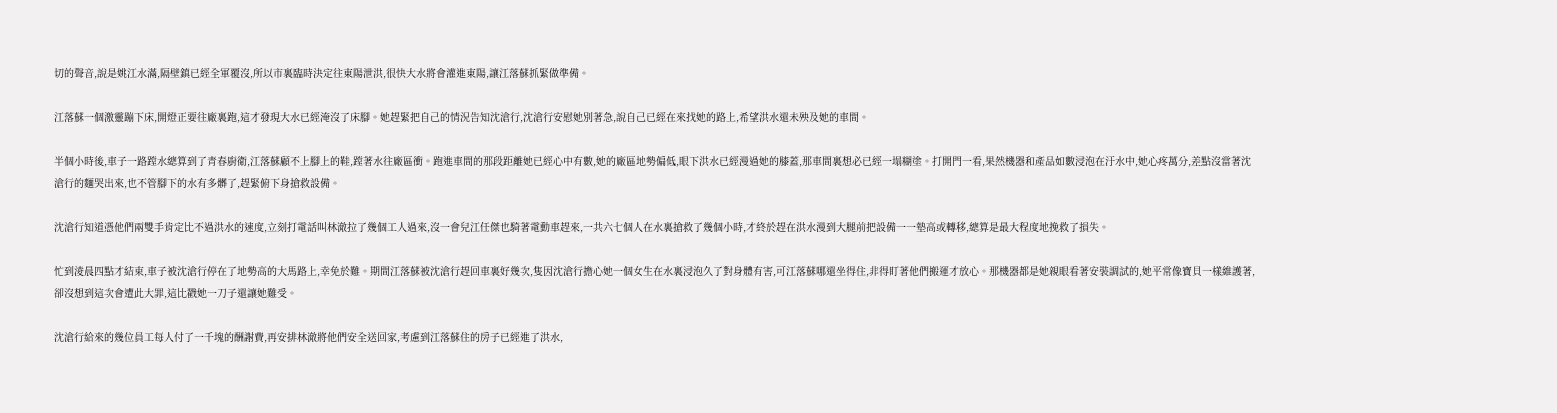切的聲音,說是姚江水滿,隔壁鎮已經全軍覆沒,所以市裏臨時決定往東陽泄洪,很快大水將會灌進東陽,讓江落蘇抓緊做準備。

江落蘇一個激靈蹦下床,開燈正要往廠裏跑,這才發現大水已經淹沒了床腳。她趕緊把自己的情況告知沈滄行,沈滄行安慰她別著急,說自己已經在來找她的路上,希望洪水還未殃及她的車間。

半個小時後,車子一路蹚水總算到了青春廚衛,江落蘇顧不上腳上的鞋,蹚著水往廠區衝。跑進車間的那段距離她已經心中有數,她的廠區地勢偏低,眼下洪水已經漫過她的膝蓋,那車間裏想必已經一塌糊塗。打開門一看,果然機器和產品如數浸泡在汙水中,她心疼萬分,差點沒當著沈滄行的麵哭出來,也不管腳下的水有多髒了,趕緊俯下身搶救設備。

沈滄行知道憑他們兩雙手肯定比不過洪水的速度,立刻打電話叫林澈拉了幾個工人過來,沒一會兒江任傑也騎著電動車趕來,一共六七個人在水裏搶救了幾個小時,才終於趕在洪水漫到大腿前把設備一一墊高或轉移,總算是最大程度地挽救了損失。

忙到淩晨四點才結束,車子被沈滄行停在了地勢高的大馬路上,幸免於難。期間江落蘇被沈滄行趕回車裏好幾次,隻因沈滄行擔心她一個女生在水裏浸泡久了對身體有害,可江落蘇哪還坐得住,非得盯著他們搬運才放心。那機器都是她親眼看著安裝調試的,她平常像寶貝一樣維護著,卻沒想到這次會遭此大罪,這比戳她一刀子還讓她難受。

沈滄行給來的幾位員工每人付了一千塊的酬謝費,再安排林澈將他們安全送回家,考慮到江落蘇住的房子已經進了洪水,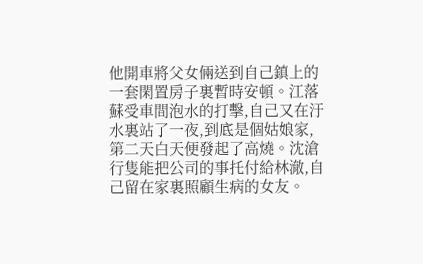他開車將父女倆送到自己鎮上的一套閑置房子裏暫時安頓。江落蘇受車間泡水的打擊,自己又在汙水裏站了一夜,到底是個姑娘家,第二天白天便發起了高燒。沈滄行隻能把公司的事托付給林澈,自己留在家裏照顧生病的女友。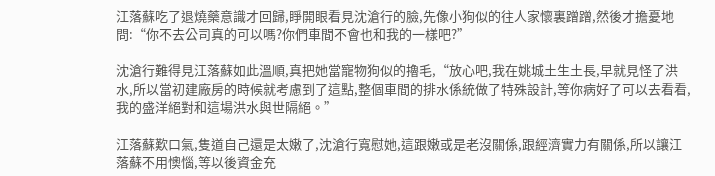江落蘇吃了退燒藥意識才回歸,睜開眼看見沈滄行的臉,先像小狗似的往人家懷裏蹭蹭,然後才擔憂地問:“你不去公司真的可以嗎?你們車間不會也和我的一樣吧?”

沈滄行難得見江落蘇如此溫順,真把她當寵物狗似的擼毛,“放心吧,我在姚城土生土長,早就見怪了洪水,所以當初建廠房的時候就考慮到了這點,整個車間的排水係統做了特殊設計,等你病好了可以去看看,我的盛洋絕對和這場洪水與世隔絕。”

江落蘇歎口氣,隻道自己還是太嫩了,沈滄行寬慰她,這跟嫩或是老沒關係,跟經濟實力有關係,所以讓江落蘇不用懊惱,等以後資金充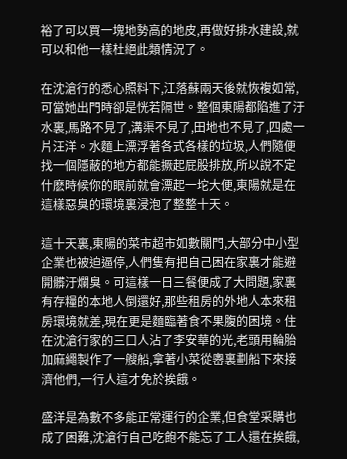裕了可以買一塊地勢高的地皮,再做好排水建設,就可以和他一樣杜絕此類情況了。

在沈滄行的悉心照料下,江落蘇兩天後就恢複如常,可當她出門時卻是恍若隔世。整個東陽都陷進了汙水裏,馬路不見了,溝渠不見了,田地也不見了,四處一片汪洋。水麵上漂浮著各式各樣的垃圾,人們隨便找一個隱蔽的地方都能撅起屁股排放,所以說不定什麽時候你的眼前就會漂起一坨大便,東陽就是在這樣惡臭的環境裏浸泡了整整十天。

這十天裏,東陽的菜市超市如數關門,大部分中小型企業也被迫逼停,人們隻有把自己困在家裏才能避開髒汙爛臭。可這樣一日三餐便成了大問題,家裏有存糧的本地人倒還好,那些租房的外地人本來租房環境就差,現在更是麵臨著食不果腹的困境。住在沈滄行家的三口人沾了李安華的光,老頭用輪胎加麻繩製作了一艘船,拿著小菜從嶴裏劃船下來接濟他們,一行人這才免於挨餓。

盛洋是為數不多能正常運行的企業,但食堂采購也成了困難,沈滄行自己吃飽不能忘了工人還在挨餓,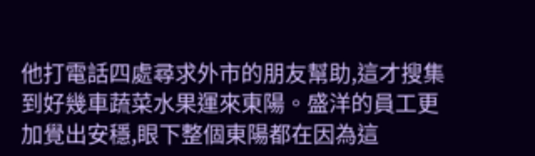他打電話四處尋求外市的朋友幫助,這才搜集到好幾車蔬菜水果運來東陽。盛洋的員工更加覺出安穩,眼下整個東陽都在因為這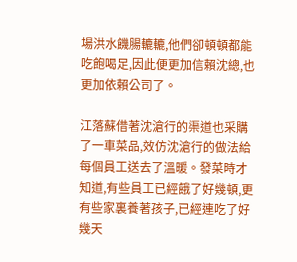場洪水饑腸轆轆,他們卻頓頓都能吃飽喝足,因此便更加信賴沈總,也更加依賴公司了。

江落蘇借著沈滄行的渠道也采購了一車菜品,效仿沈滄行的做法給每個員工送去了溫暖。發菜時才知道,有些員工已經餓了好幾頓,更有些家裏養著孩子,已經連吃了好幾天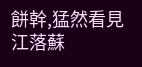餅幹,猛然看見江落蘇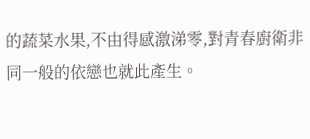的蔬菜水果,不由得感激涕零,對青春廚衛非同一般的依戀也就此產生。